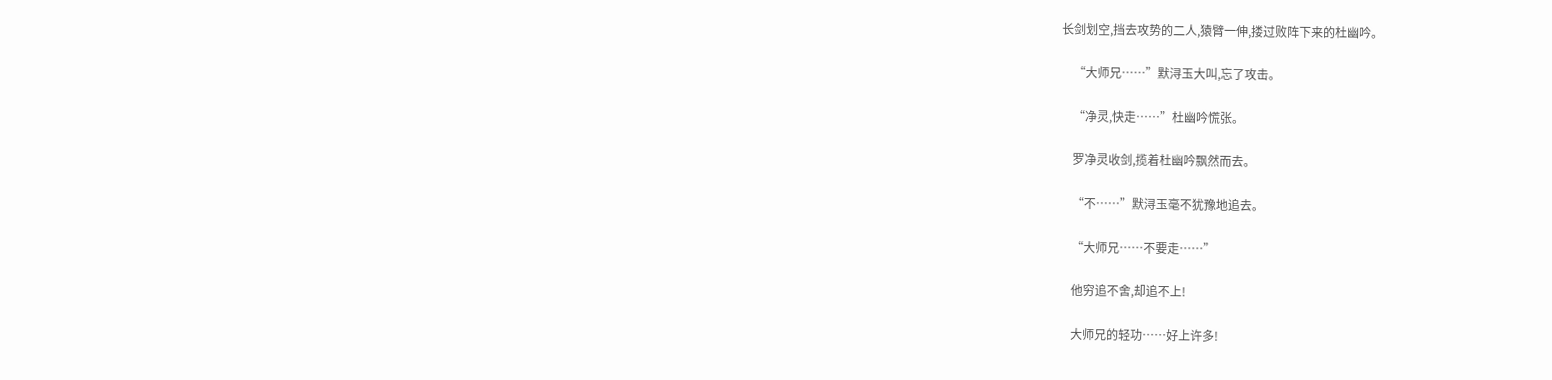长剑划空,挡去攻势的二人,猿臂一伸,搂过败阵下来的杜幽吟。

    “大师兄……”默浔玉大叫,忘了攻击。

    “净灵,快走……”杜幽吟慌张。

    罗净灵收剑,揽着杜幽吟飘然而去。

    “不……”默浔玉毫不犹豫地追去。

    “大师兄……不要走……”

    他穷追不舍,却追不上!

    大师兄的轻功……好上许多!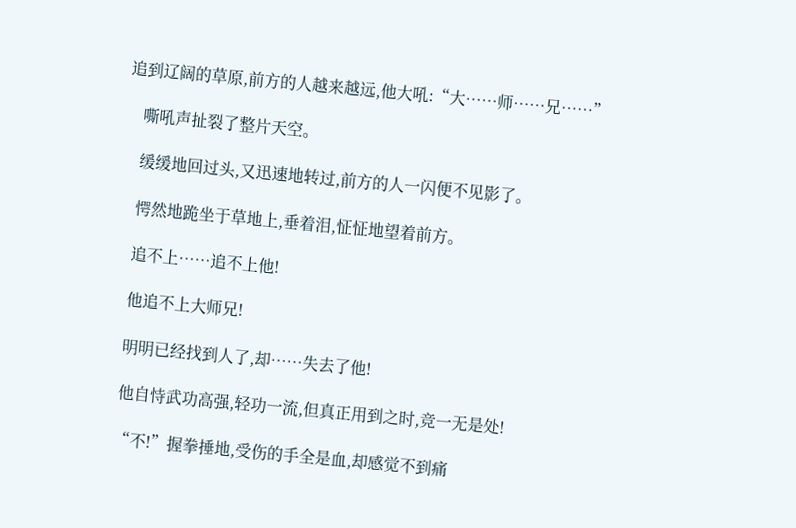追到辽阔的草原,前方的人越来越远,他大吼:“大……师……兄……”

    嘶吼声扯裂了整片天空。

    缓缓地回过头,又迅速地转过,前方的人一闪便不见影了。

    愕然地跪坐于草地上,垂着泪,怔怔地望着前方。

    追不上……追不上他!

    他追不上大师兄!

    明明已经找到人了,却……失去了他!

    他自恃武功高强,轻功一流,但真正用到之时,竞一无是处!

    “不!”握拳捶地,受伤的手全是血,却感觉不到痛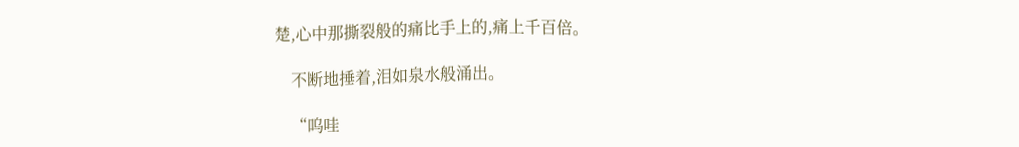楚,心中那撕裂般的痛比手上的,痛上千百倍。

    不断地捶着,泪如泉水般涌出。

    “呜哇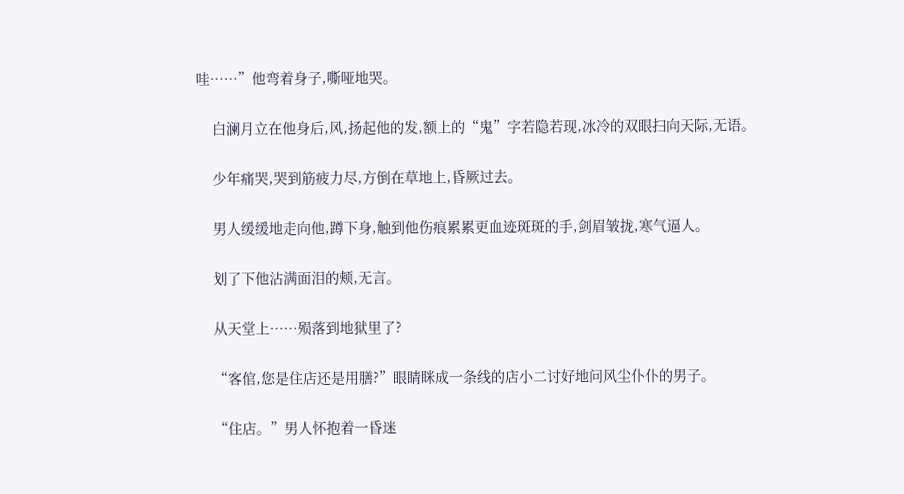哇……”他弯着身子,嘶哑地哭。

    白澜月立在他身后,风,扬起他的发,额上的“鬼”字若隐若现,冰冷的双眼扫向天际,无语。

    少年痛哭,哭到筋疲力尽,方倒在草地上,昏厥过去。

    男人缓缓地走向他,蹲下身,触到他伤痕累累更血迹斑斑的手,剑眉皱拢,寒气逼人。

    划了下他沾满面泪的颊,无言。

    从天堂上……殒落到地狱里了?

    “客倌,您是住店还是用膳?”眼睛眯成一条线的店小二讨好地问风尘仆仆的男子。

    “住店。”男人怀抱着一昏迷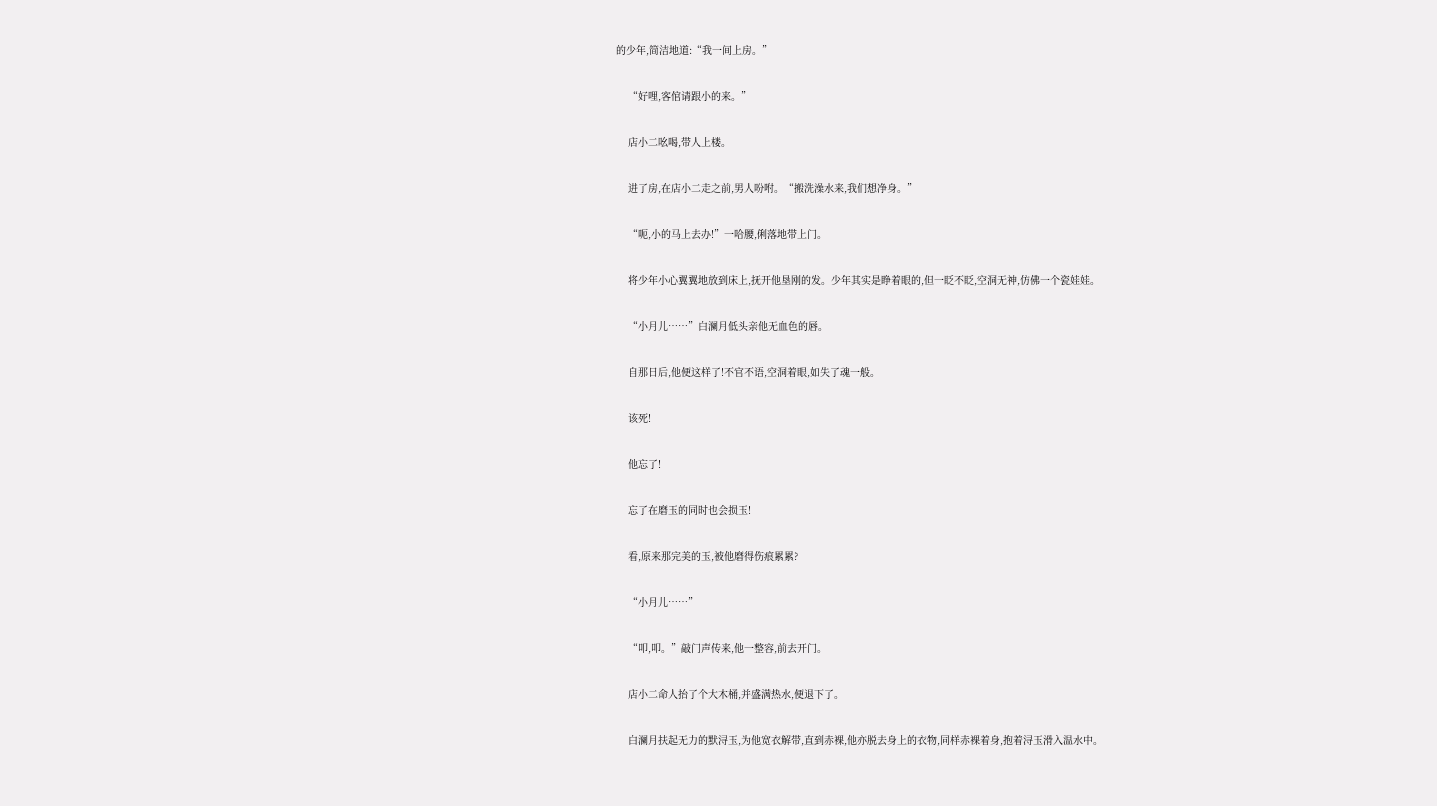的少年,简洁地道:“我一间上房。”

    “好哩,客倌请跟小的来。”

    店小二吆喝,带人上楼。

    进了房,在店小二走之前,男人吩咐。“搬洗澡水来,我们想净身。”

    “呃,小的马上去办!”一哈腰,俐落地带上门。

    将少年小心翼翼地放到床上,抚开他垦刚的发。少年其实是睁着眼的,但一眨不眨,空洞无神,仿佛一个瓷娃娃。

    “小月儿……”白澜月低头亲他无血色的唇。

    自那日后,他便这样了!不官不语,空洞着眼,如失了魂一般。

    该死!

    他忘了!

    忘了在磨玉的同时也会损玉!

    看,原来那完美的玉,被他磨得伤痕累累?

    “小月儿……”

    “叩,叩。”敲门声传来,他一整容,前去开门。

    店小二命人抬了个大木桶,并盛满热水,便退下了。

    白澜月扶起无力的默浔玉,为他宽衣解带,直到赤裸,他亦脱去身上的衣物,同样赤裸着身,抱着浔玉滑入温水中。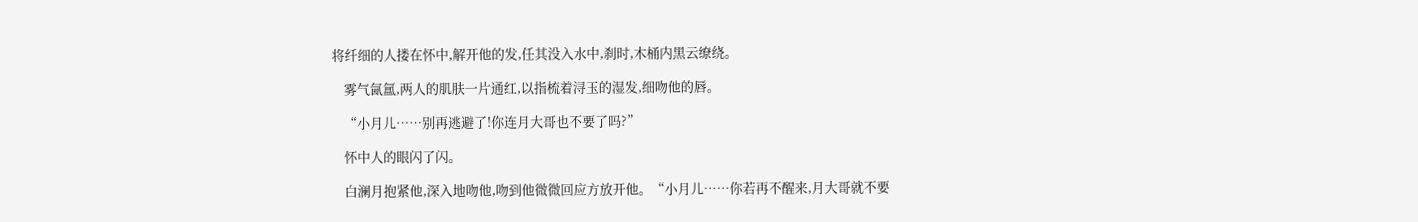将纤细的人搂在怀中,解开他的发,任其没入水中,刹时,木桶内黑云缭绕。

    雾气氤氲,两人的肌肤一片通红,以指梳着浔玉的湿发,细吻他的唇。

    “小月儿……别再逃避了!你连月大哥也不要了吗?”

    怀中人的眼闪了闪。

    白澜月抱紧他,深入地吻他,吻到他微微回应方放开他。“小月儿……你若再不醒来,月大哥就不要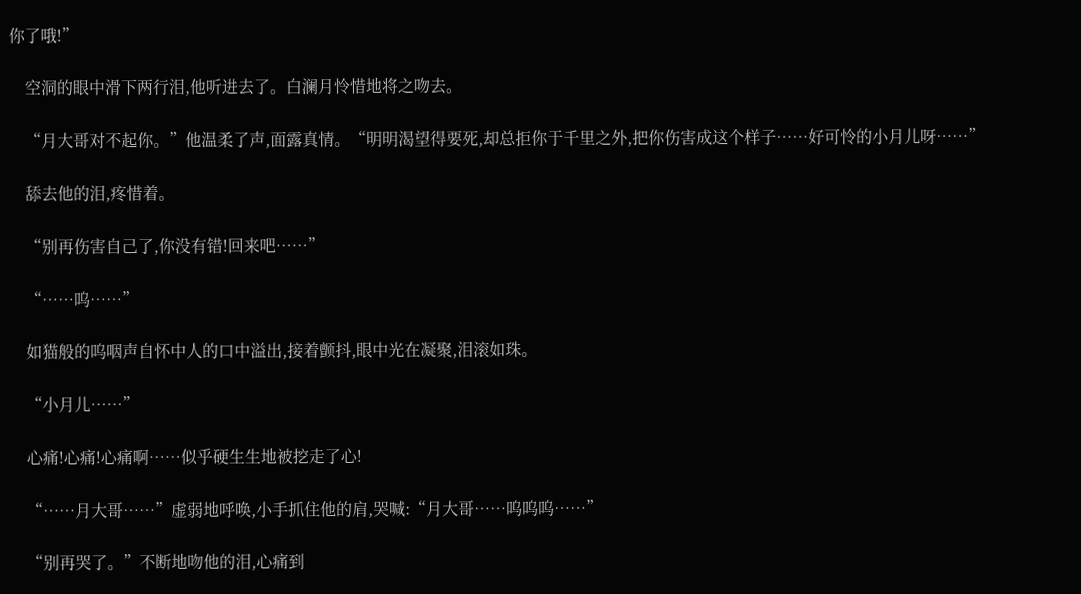你了哦!”

    空洞的眼中滑下两行泪,他听进去了。白澜月怜惜地将之吻去。

    “月大哥对不起你。”他温柔了声,面露真情。“明明渴望得要死,却总拒你于千里之外,把你伤害成这个样子……好可怜的小月儿呀……”

    舔去他的泪,疼惜着。

    “别再伤害自己了,你没有错!回来吧……”

    “……呜……”

    如猫般的呜咽声自怀中人的口中溢出,接着颤抖,眼中光在凝聚,泪滚如珠。

    “小月儿……”

    心痛!心痛!心痛啊……似乎硬生生地被挖走了心!

    “……月大哥……”虚弱地呼唤,小手抓住他的肩,哭喊:“月大哥……呜呜呜……”

    “别再哭了。”不断地吻他的泪,心痛到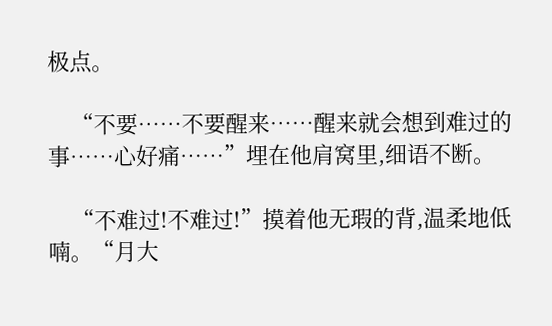极点。

    “不要……不要醒来……醒来就会想到难过的事……心好痛……”埋在他肩窝里,细语不断。

    “不难过!不难过!”摸着他无瑕的背,温柔地低喃。“月大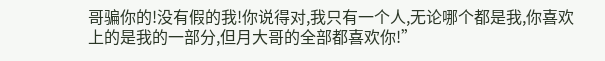哥骗你的!没有假的我!你说得对,我只有一个人,无论哪个都是我,你喜欢上的是我的一部分,但月大哥的全部都喜欢你!”